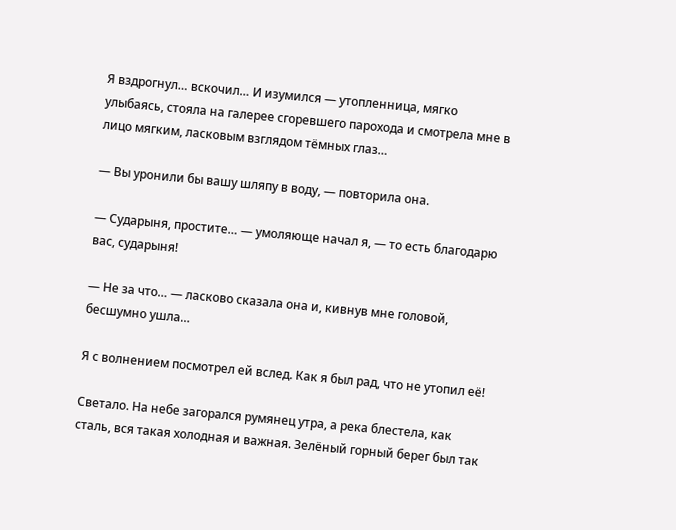Я вздрогнул… вскочил… И изумился — утопленница, мягко улыбаясь, стояла на галерее сгоревшего парохода и смотрела мне в лицо мягким, ласковым взглядом тёмных глаз…

— Вы уронили бы вашу шляпу в воду, — повторила она.

— Сударыня, простите… — умоляюще начал я, — то есть благодарю вас, сударыня!

— Не за что… — ласково сказала она и, кивнув мне головой, бесшумно ушла…

Я с волнением посмотрел ей вслед. Как я был рад, что не утопил её!

Светало. На небе загорался румянец утра, а река блестела, как сталь, вся такая холодная и важная. Зелёный горный берег был так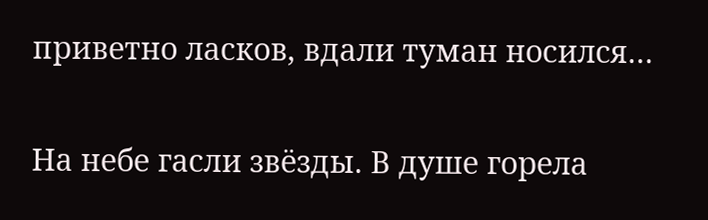приветно ласков, вдали туман носился…

На небе гасли звёзды. В душе горела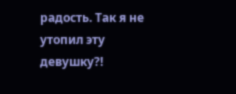радость. Так я не утопил эту девушку?!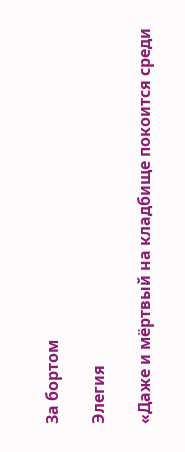За бортом

Элегия

«Даже и мёртвый на кладбище покоится среди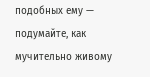подобных ему — подумайте, как мучительно живому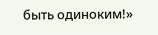быть одиноким!»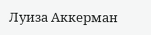Луиза Аккерман